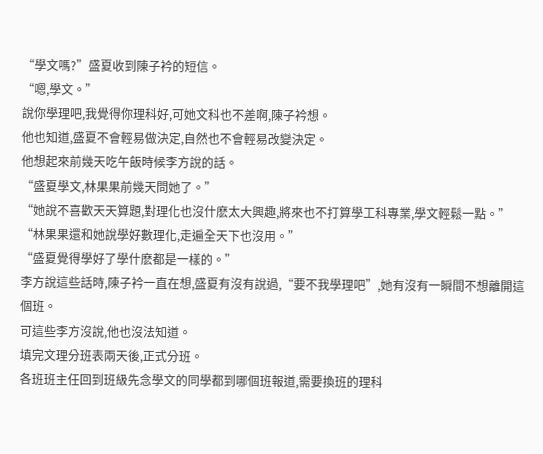“學文嗎?”盛夏收到陳子衿的短信。
“嗯,學文。”
說你學理吧,我覺得你理科好,可她文科也不差啊,陳子衿想。
他也知道,盛夏不會輕易做決定,自然也不會輕易改變決定。
他想起來前幾天吃午飯時候李方說的話。
“盛夏學文,林果果前幾天問她了。”
“她說不喜歡天天算題,對理化也沒什麽太大興趣,將來也不打算學工科專業,學文輕鬆一點。”
“林果果還和她說學好數理化,走遍全天下也沒用。”
“盛夏覺得學好了學什麽都是一樣的。”
李方說這些話時,陳子衿一直在想,盛夏有沒有說過,“要不我學理吧”,她有沒有一瞬間不想離開這個班。
可這些李方沒說,他也沒法知道。
填完文理分班表兩天後,正式分班。
各班班主任回到班級先念學文的同學都到哪個班報道,需要換班的理科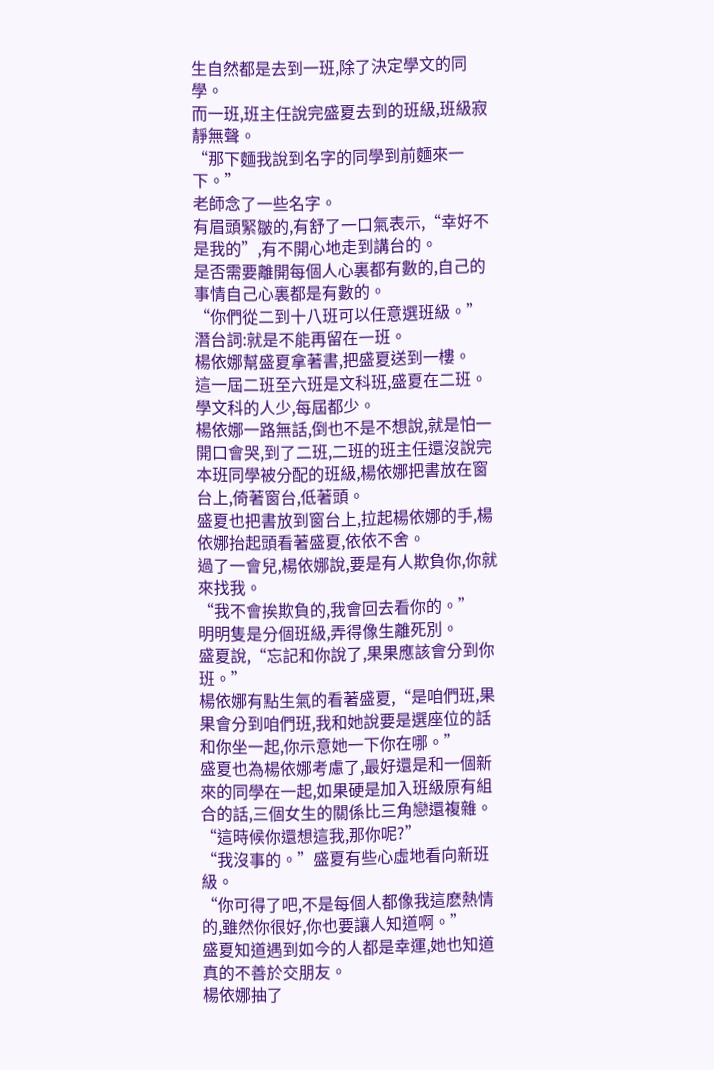生自然都是去到一班,除了決定學文的同學。
而一班,班主任說完盛夏去到的班級,班級寂靜無聲。
“那下麵我說到名字的同學到前麵來一下。”
老師念了一些名字。
有眉頭緊皺的,有舒了一口氣表示,“幸好不是我的”,有不開心地走到講台的。
是否需要離開每個人心裏都有數的,自己的事情自己心裏都是有數的。
“你們從二到十八班可以任意選班級。”
潛台詞:就是不能再留在一班。
楊依娜幫盛夏拿著書,把盛夏送到一樓。
這一屆二班至六班是文科班,盛夏在二班。
學文科的人少,每屆都少。
楊依娜一路無話,倒也不是不想說,就是怕一開口會哭,到了二班,二班的班主任還沒說完本班同學被分配的班級,楊依娜把書放在窗台上,倚著窗台,低著頭。
盛夏也把書放到窗台上,拉起楊依娜的手,楊依娜抬起頭看著盛夏,依依不舍。
過了一會兒,楊依娜說,要是有人欺負你,你就來找我。
“我不會挨欺負的,我會回去看你的。”
明明隻是分個班級,弄得像生離死別。
盛夏說,“忘記和你說了,果果應該會分到你班。”
楊依娜有點生氣的看著盛夏,“是咱們班,果果會分到咱們班,我和她說要是選座位的話和你坐一起,你示意她一下你在哪。”
盛夏也為楊依娜考慮了,最好還是和一個新來的同學在一起,如果硬是加入班級原有組合的話,三個女生的關係比三角戀還複雜。
“這時候你還想這我,那你呢?”
“我沒事的。”盛夏有些心虛地看向新班級。
“你可得了吧,不是每個人都像我這麽熱情的,雖然你很好,你也要讓人知道啊。”
盛夏知道遇到如今的人都是幸運,她也知道真的不善於交朋友。
楊依娜抽了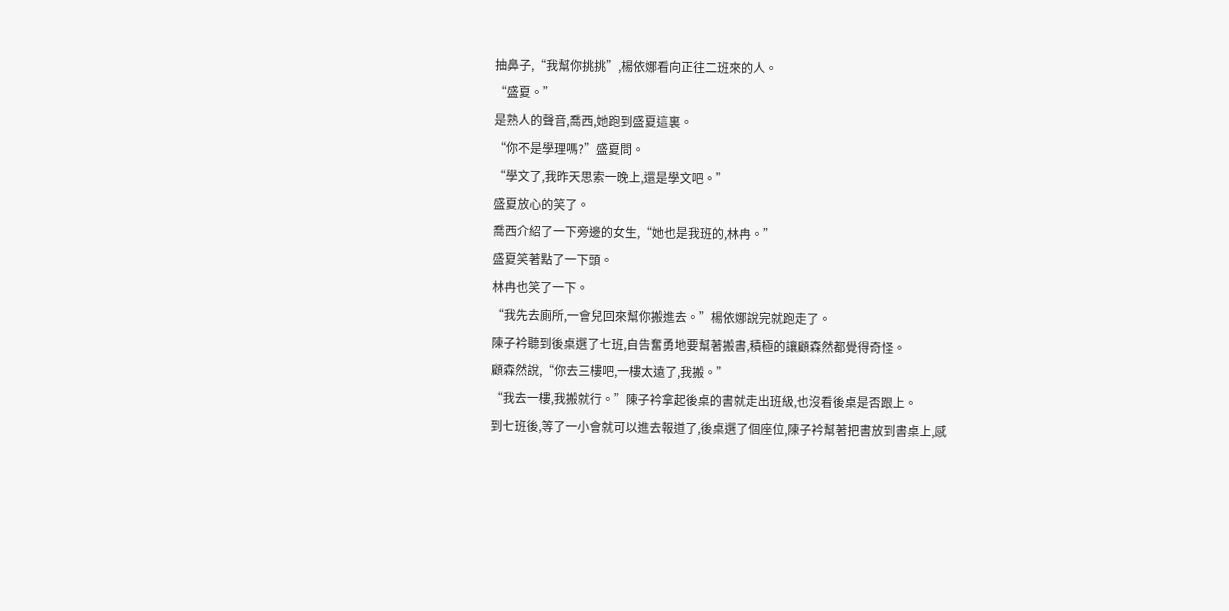抽鼻子,“我幫你挑挑”,楊依娜看向正往二班來的人。
“盛夏。”
是熟人的聲音,喬西,她跑到盛夏這裏。
“你不是學理嗎?”盛夏問。
“學文了,我昨天思索一晚上,還是學文吧。”
盛夏放心的笑了。
喬西介紹了一下旁邊的女生,“她也是我班的,林冉。”
盛夏笑著點了一下頭。
林冉也笑了一下。
“我先去廁所,一會兒回來幫你搬進去。”楊依娜說完就跑走了。
陳子衿聽到後桌選了七班,自告奮勇地要幫著搬書,積極的讓顧森然都覺得奇怪。
顧森然說,“你去三樓吧,一樓太遠了,我搬。”
“我去一樓,我搬就行。”陳子衿拿起後桌的書就走出班級,也沒看後桌是否跟上。
到七班後,等了一小會就可以進去報道了,後桌選了個座位,陳子衿幫著把書放到書桌上,感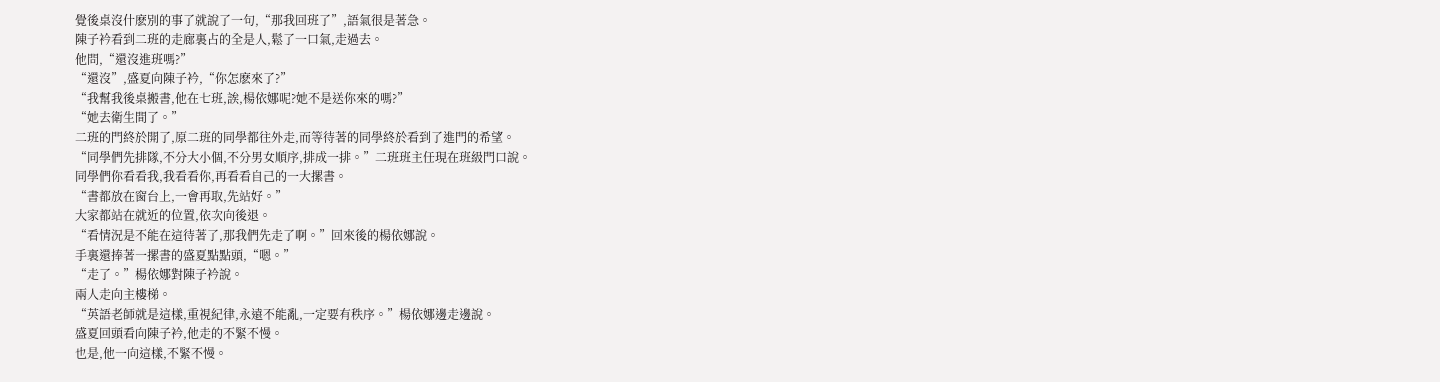覺後桌沒什麽別的事了就說了一句,“那我回班了”,語氣很是著急。
陳子衿看到二班的走廊裏占的全是人,鬆了一口氣,走過去。
他問,“還沒進班嗎?”
“還沒”,盛夏向陳子衿,“你怎麽來了?”
“我幫我後桌搬書,他在七班,誒,楊依娜呢?她不是送你來的嗎?”
“她去衛生間了。”
二班的門終於開了,原二班的同學都往外走,而等待著的同學終於看到了進門的希望。
“同學們先排隊,不分大小個,不分男女順序,排成一排。”二班班主任現在班級門口說。
同學們你看看我,我看看你,再看看自己的一大摞書。
“書都放在窗台上,一會再取,先站好。”
大家都站在就近的位置,依次向後退。
“看情況是不能在這待著了,那我們先走了啊。”回來後的楊依娜說。
手裏還捧著一摞書的盛夏點點頭,“嗯。”
“走了。”楊依娜對陳子衿說。
兩人走向主樓梯。
“英語老師就是這樣,重視紀律,永遠不能亂,一定要有秩序。”楊依娜邊走邊說。
盛夏回頭看向陳子衿,他走的不緊不慢。
也是,他一向這樣,不緊不慢。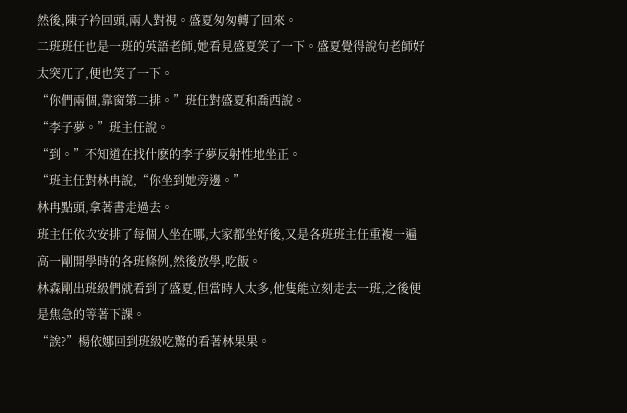然後,陳子衿回頭,兩人對視。盛夏匆匆轉了回來。
二班班任也是一班的英語老師,她看見盛夏笑了一下。盛夏覺得說句老師好太突兀了,便也笑了一下。
“你們兩個,靠窗第二排。”班任對盛夏和喬西說。
“李子夢。”班主任說。
“到。”不知道在找什麽的李子夢反射性地坐正。
“班主任對林冉說,“你坐到她旁邊。”
林冉點頭,拿著書走過去。
班主任依次安排了每個人坐在哪,大家都坐好後,又是各班班主任重複一遍高一剛開學時的各班條例,然後放學,吃飯。
林森剛出班級們就看到了盛夏,但當時人太多,他隻能立刻走去一班,之後便是焦急的等著下課。
“誒?”楊依娜回到班級吃驚的看著林果果。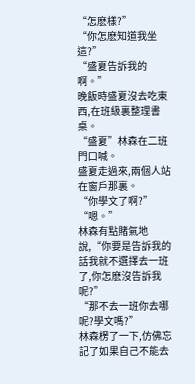“怎麽樣?”
“你怎麽知道我坐這?”
“盛夏告訴我的啊。”
晚飯時盛夏沒去吃東西,在班級裏整理書桌。
“盛夏”林森在二班門口喊。
盛夏走過來,兩個人站在窗戶那裏。
“你學文了啊?”
“嗯。”
林森有點賭氣地說,“你要是告訴我的話我就不選擇去一班了,你怎麽沒告訴我呢?”
“那不去一班你去哪呢?學文嗎?”
林森楞了一下,仿佛忘記了如果自己不能去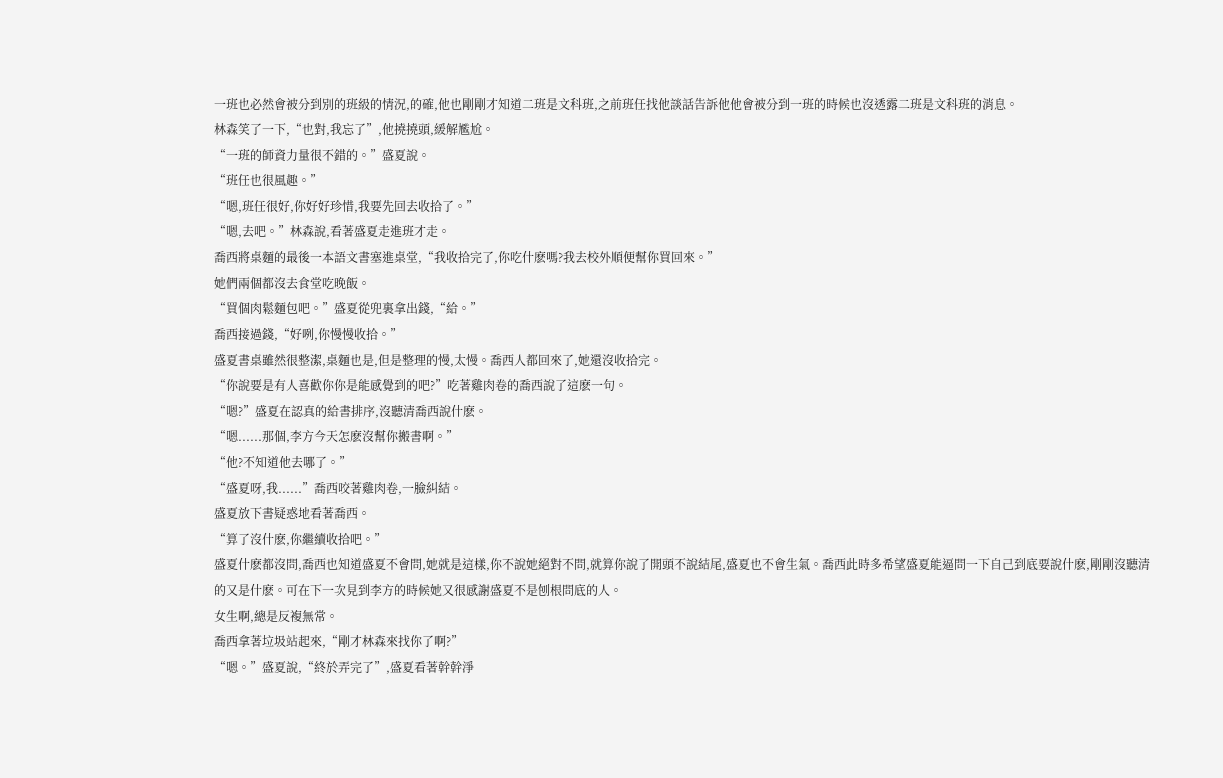一班也必然會被分到別的班級的情況,的確,他也剛剛才知道二班是文科班,之前班任找他談話告訴他他會被分到一班的時候也沒透露二班是文科班的消息。
林森笑了一下,“也對,我忘了”,他撓撓頭,緩解尷尬。
“一班的師資力量很不錯的。”盛夏說。
“班任也很風趣。”
“嗯,班任很好,你好好珍惜,我要先回去收拾了。”
“嗯,去吧。”林森說,看著盛夏走進班才走。
喬西將桌麵的最後一本語文書塞進桌堂,“我收拾完了,你吃什麽嗎?我去校外順便幫你買回來。”
她們兩個都沒去食堂吃晚飯。
“買個肉鬆麵包吧。”盛夏從兜裏拿出錢,“給。”
喬西接過錢,“好咧,你慢慢收拾。”
盛夏書桌雖然很整潔,桌麵也是,但是整理的慢,太慢。喬西人都回來了,她還沒收拾完。
“你說要是有人喜歡你你是能感覺到的吧?”吃著雞肉卷的喬西說了這麽一句。
“嗯?”盛夏在認真的給書排序,沒聽清喬西說什麽。
“嗯......那個,李方今天怎麽沒幫你搬書啊。”
“他?不知道他去哪了。”
“盛夏呀,我......”喬西咬著雞肉卷,一臉糾結。
盛夏放下書疑惑地看著喬西。
“算了沒什麽,你繼續收拾吧。”
盛夏什麽都沒問,喬西也知道盛夏不會問,她就是這樣,你不說她絕對不問,就算你說了開頭不說結尾,盛夏也不會生氣。喬西此時多希望盛夏能逼問一下自己到底要說什麽,剛剛沒聽清的又是什麽。可在下一次見到李方的時候她又很感謝盛夏不是刨根問底的人。
女生啊,總是反複無常。
喬西拿著垃圾站起來,“剛才林森來找你了啊?”
“嗯。”盛夏說,“終於弄完了”,盛夏看著幹幹淨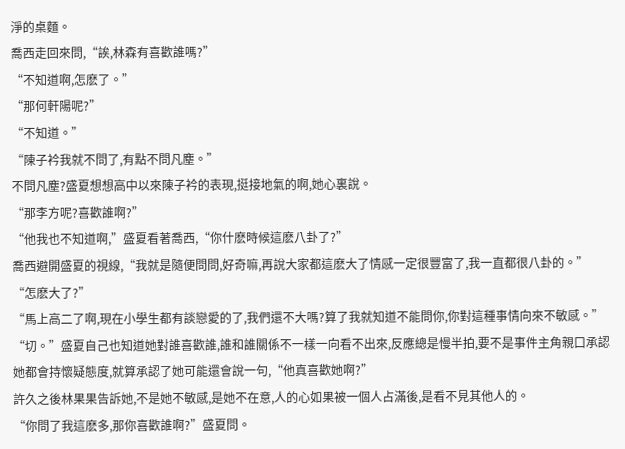淨的桌麵。
喬西走回來問,“誒,林森有喜歡誰嗎?”
“不知道啊,怎麽了。”
“那何軒陽呢?”
“不知道。”
“陳子衿我就不問了,有點不問凡塵。”
不問凡塵?盛夏想想高中以來陳子衿的表現,挺接地氣的啊,她心裏說。
“那李方呢?喜歡誰啊?”
“他我也不知道啊,”盛夏看著喬西,“你什麽時候這麽八卦了?”
喬西避開盛夏的視線,“我就是隨便問問,好奇嘛,再說大家都這麽大了情感一定很豐富了,我一直都很八卦的。”
“怎麽大了?”
“馬上高二了啊,現在小學生都有談戀愛的了,我們還不大嗎?算了我就知道不能問你,你對這種事情向來不敏感。”
“切。”盛夏自己也知道她對誰喜歡誰,誰和誰關係不一樣一向看不出來,反應總是慢半拍,要不是事件主角親口承認她都會持懷疑態度,就算承認了她可能還會說一句,“他真喜歡她啊?”
許久之後林果果告訴她,不是她不敏感,是她不在意,人的心如果被一個人占滿後,是看不見其他人的。
“你問了我這麽多,那你喜歡誰啊?”盛夏問。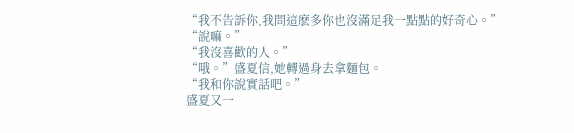“我不告訴你,我問這麽多你也沒滿足我一點點的好奇心。”
“說嘛。”
“我沒喜歡的人。”
“哦。”盛夏信,她轉過身去拿麵包。
“我和你說實話吧。”
盛夏又一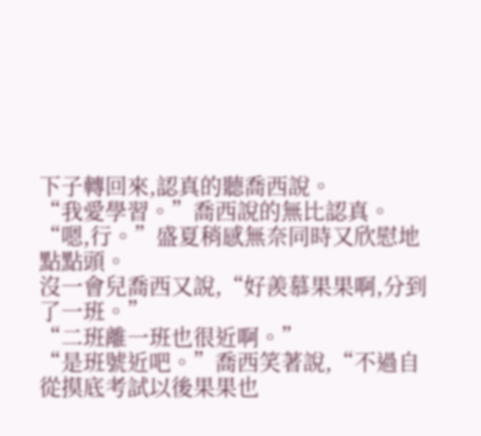下子轉回來,認真的聽喬西說。
“我愛學習。”喬西說的無比認真。
“嗯,行。”盛夏稍感無奈同時又欣慰地點點頭。
沒一會兒喬西又說,“好羨慕果果啊,分到了一班。”
“二班離一班也很近啊。”
“是班號近吧。”喬西笑著說,“不過自從摸底考試以後果果也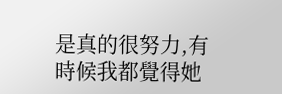是真的很努力,有時候我都覺得她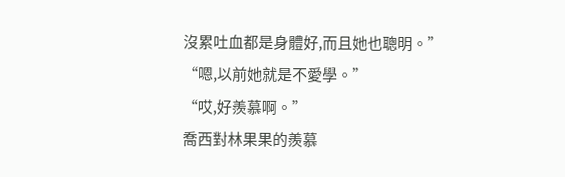沒累吐血都是身體好,而且她也聰明。”
“嗯,以前她就是不愛學。”
“哎,好羨慕啊。”
喬西對林果果的羨慕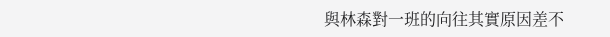與林森對一班的向往其實原因差不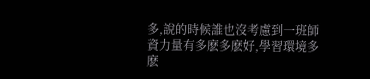多,說的時候誰也沒考慮到一班師資力量有多麽多麽好,學習環境多麽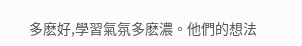多麽好,學習氣氛多麽濃。他們的想法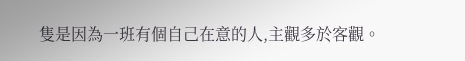隻是因為一班有個自己在意的人,主觀多於客觀。